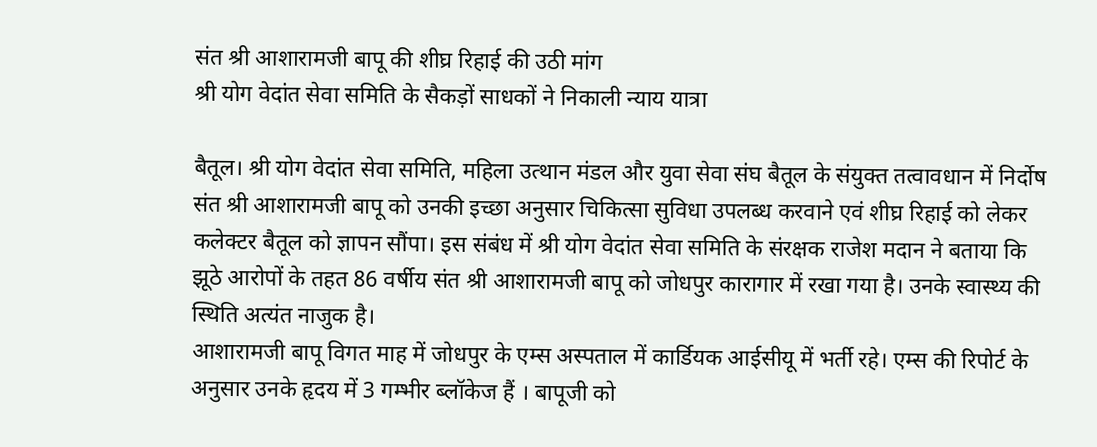संत श्री आशारामजी बापू की शीघ्र रिहाई की उठी मांग
श्री योग वेदांत सेवा समिति के सैकड़ों साधकों ने निकाली न्याय यात्रा

बैतूल। श्री योग वेदांत सेवा समिति, महिला उत्थान मंडल और युवा सेवा संघ बैतूल के संयुक्त तत्वावधान में निर्दोष संत श्री आशारामजी बापू को उनकी इच्छा अनुसार चिकित्सा सुविधा उपलब्ध करवाने एवं शीघ्र रिहाई को लेकर कलेक्टर बैतूल को ज्ञापन सौंपा। इस संबंध में श्री योग वेदांत सेवा समिति के संरक्षक राजेश मदान ने बताया कि झूठे आरोपों के तहत 86 वर्षीय संत श्री आशारामजी बापू को जोधपुर कारागार में रखा गया है। उनके स्वास्थ्य की स्थिति अत्यंत नाजुक है।
आशारामजी बापू विगत माह में जोधपुर के एम्स अस्पताल में कार्डियक आईसीयू में भर्ती रहे। एम्स की रिपोर्ट के अनुसार उनके हृदय में 3 गम्भीर ब्लॉकेज हैं । बापूजी को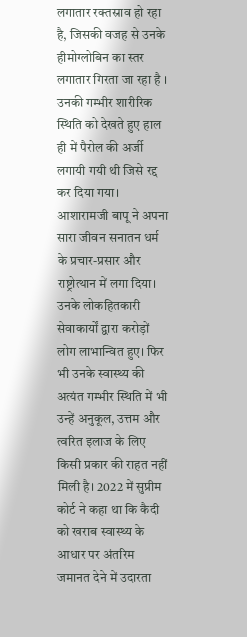लगातार रक्तस्राव हो रहा है, जिसकी वजह से उनके हीमोग्लोबिन का स्तर लगातार गिरता जा रहा है । उनकी गम्भीर शारीरिक स्थिति को देखते हुए हाल ही में पैरोल की अर्जी लगायी गयी थी जिसे रद्द कर दिया गया। आशारामजी बापू ने अपना सारा जीवन सनातन धर्म के प्रचार-प्रसार और राष्ट्रोत्थान में लगा दिया। उनके लोकहितकारी सेवाकार्यों द्वारा करोड़ों लोग लाभान्वित हुए। फिर भी उनके स्वास्थ्य की अत्यंत गम्भीर स्थिति में भी उन्हें अनुकूल, उत्तम और त्वरित इलाज के लिए किसी प्रकार की राहत नहीं मिली है। 2022 में सुप्रीम कोर्ट ने कहा था कि कैदी को खराब स्वास्थ्य के आधार पर अंतरिम जमानत देने में उदारता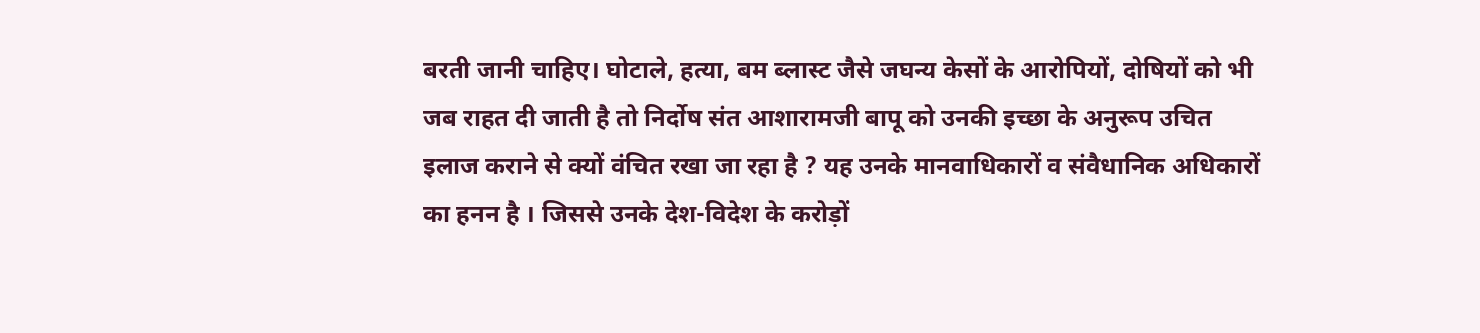बरती जानी चाहिए। घोटाले, हत्या, बम ब्लास्ट जैसे जघन्य केसों के आरोपियों, दोषियों को भी जब राहत दी जाती है तो निर्दोष संत आशारामजी बापू को उनकी इच्छा के अनुरूप उचित इलाज कराने से क्यों वंचित रखा जा रहा है ? यह उनके मानवाधिकारों व संवैधानिक अधिकारों का हनन है । जिससे उनके देश-विदेश के करोड़ों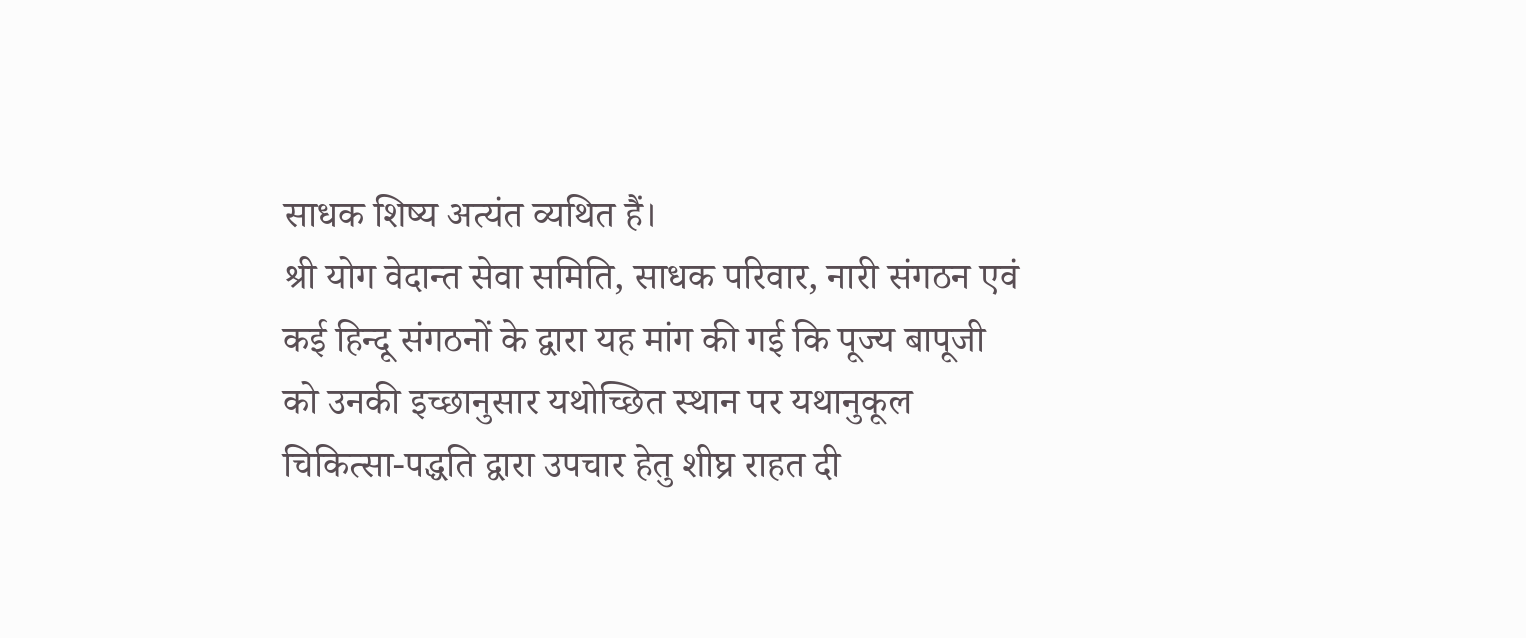साधक शिष्य अत्यंत व्यथित हैं।
श्री योग वेदान्त सेवा समिति, साधक परिवार, नारी संगठन एवं कई हिन्दू संगठनों के द्वारा यह मांग की गई कि पूज्य बापूजी को उनकी इच्छानुसार यथोच्छित स्थान पर यथानुकूल चिकित्सा-पद्धति द्वारा उपचार हेतु शीघ्र राहत दी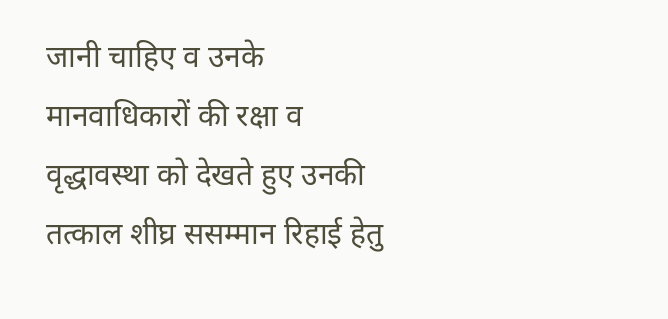जानी चाहिए व उनके मानवाधिकारों की रक्षा व वृद्धावस्था को देखते हुए उनकी तत्काल शीघ्र ससम्मान रिहाई हेतु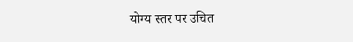योग्य स्तर पर उचित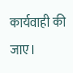कार्यवाही की जाए।